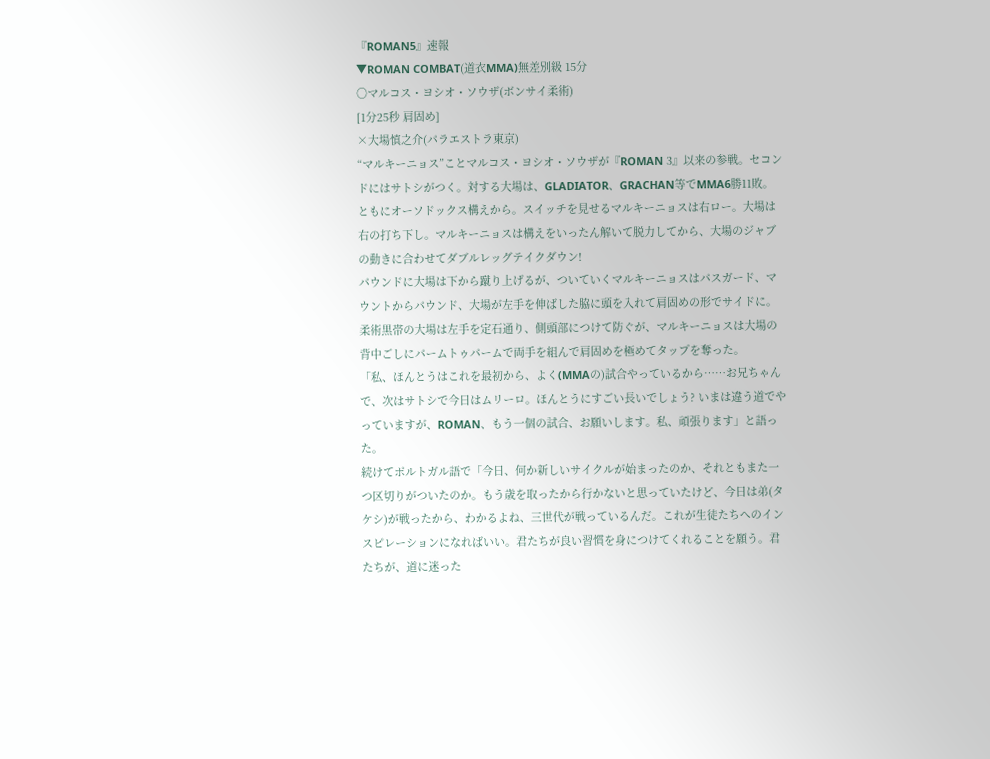『ROMAN5』速報
▼ROMAN COMBAT(道衣MMA)無差別級 15分
〇マルコス・ヨシオ・ソウザ(ボンサイ柔術)
[1分25秒 肩固め]
×大場慎之介(パラエストラ東京)
“マルキーニョス”ことマルコス・ヨシオ・ソウザが『ROMAN 3』以来の参戦。セコンドにはサトシがつく。対する大場は、GLADIATOR、GRACHAN等でMMA6勝11敗。
ともにオーソドックス構えから。スイッチを見せるマルキーニョスは右ロー。大場は右の打ち下し。マルキーニョスは構えをいったん解いて脱力してから、大場のジャブの動きに合わせてダブルレッグテイクダウン!
パウンドに大場は下から蹴り上げるが、ついていくマルキーニョスはパスガード、マウントからパウンド、大場が左手を伸ばした脇に頭を入れて肩固めの形でサイドに。
柔術黒帯の大場は左手を定石通り、側頭部につけて防ぐが、マルキーニョスは大場の背中ごしにパームトゥパームで両手を組んで肩固めを極めてタップを奪った。
「私、ほんとうはこれを最初から、よく(MMAの)試合やっているから……お兄ちゃんで、次はサトシで今日はムリーロ。ほんとうにすごい長いでしょう? いまは違う道でやっていますが、ROMAN、もう一個の試合、お願いします。私、頑張ります」と語った。
続けてポルトガル語で「今日、何か新しいサイクルが始まったのか、それともまた一つ区切りがついたのか。もう歳を取ったから行かないと思っていたけど、今日は弟(タケシ)が戦ったから、わかるよね、三世代が戦っているんだ。これが生徒たちへのインスピレーションになればいい。君たちが良い習慣を身につけてくれることを願う。君たちが、道に迷った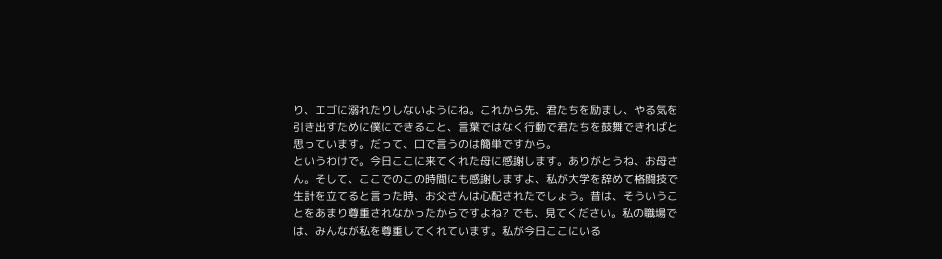り、エゴに溺れたりしないようにね。これから先、君たちを励まし、やる気を引き出すために僕にできること、言葉ではなく行動で君たちを鼓舞できればと思っています。だって、口で言うのは簡単ですから。
というわけで。今日ここに来てくれた母に感謝します。ありがとうね、お母さん。そして、ここでのこの時間にも感謝しますよ、私が大学を辞めて格闘技で生計を立てると言った時、お父さんは心配されたでしょう。昔は、そういうことをあまり尊重されなかったからですよね? でも、見てください。私の職場では、みんなが私を尊重してくれています。私が今日ここにいる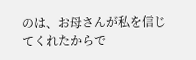のは、お母さんが私を信じてくれたからで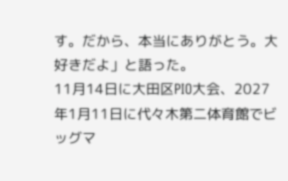す。だから、本当にありがとう。大好きだよ」と語った。
11月14日に大田区PIO大会、2027年1月11日に代々木第二体育館でビッグマ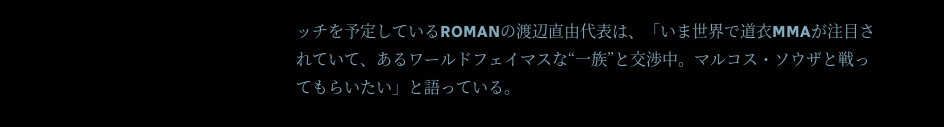ッチを予定しているROMANの渡辺直由代表は、「いま世界で道衣MMAが注目されていて、あるワールドフェイマスな“一族”と交渉中。マルコス・ソウザと戦ってもらいたい」と語っている。